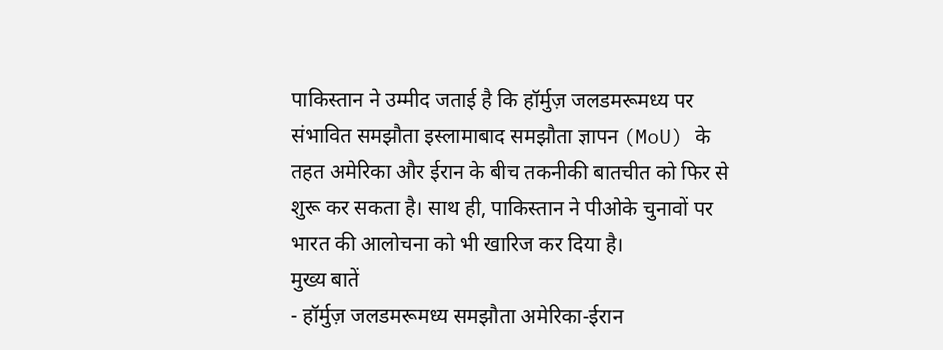पाकिस्तान ने उम्मीद जताई है कि हॉर्मुज़ जलडमरूमध्य पर संभावित समझौता इस्लामाबाद समझौता ज्ञापन (MoU) के तहत अमेरिका और ईरान के बीच तकनीकी बातचीत को फिर से शुरू कर सकता है। साथ ही, पाकिस्तान ने पीओके चुनावों पर भारत की आलोचना को भी खारिज कर दिया है।
मुख्य बातें
- हॉर्मुज़ जलडमरूमध्य समझौता अमेरिका-ईरान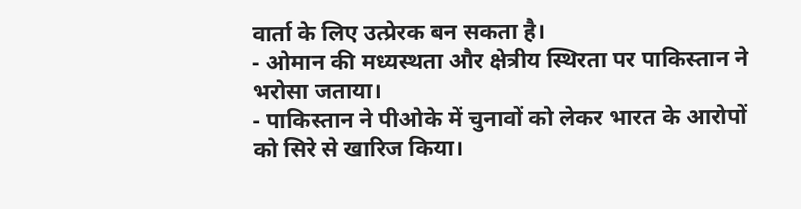वार्ता के लिए उत्प्रेरक बन सकता है।
- ओमान की मध्यस्थता और क्षेत्रीय स्थिरता पर पाकिस्तान ने भरोसा जताया।
- पाकिस्तान ने पीओके में चुनावों को लेकर भारत के आरोपों को सिरे से खारिज किया।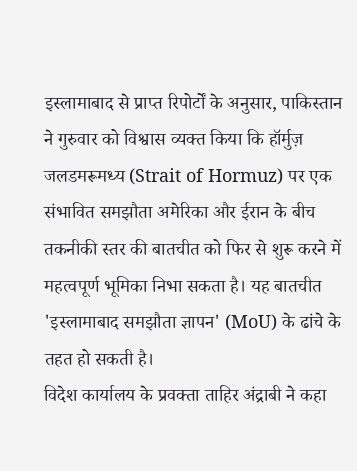इस्लामाबाद से प्राप्त रिपोर्टों के अनुसार, पाकिस्तान ने गुरुवार को विश्वास व्यक्त किया कि हॉर्मुज़ जलडमरूमध्य (Strait of Hormuz) पर एक संभावित समझौता अमेरिका और ईरान के बीच तकनीकी स्तर की बातचीत को फिर से शुरू करने में महत्वपूर्ण भूमिका निभा सकता है। यह बातचीत 'इस्लामाबाद समझौता ज्ञापन' (MoU) के ढांचे के तहत हो सकती है।
विदेश कार्यालय के प्रवक्ता ताहिर अंद्राबी ने कहा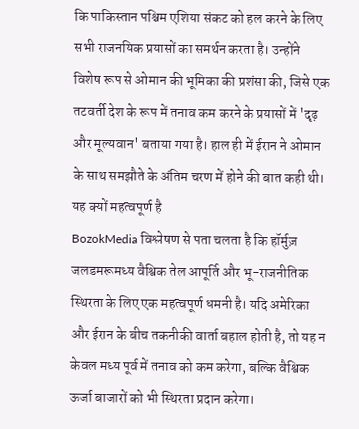कि पाकिस्तान पश्चिम एशिया संकट को हल करने के लिए सभी राजनयिक प्रयासों का समर्थन करता है। उन्होंने विशेष रूप से ओमान की भूमिका की प्रशंसा की, जिसे एक तटवर्ती देश के रूप में तनाव कम करने के प्रयासों में 'दृढ़ और मूल्यवान' बताया गया है। हाल ही में ईरान ने ओमान के साथ समझौते के अंतिम चरण में होने की बात कही थी।
यह क्यों महत्वपूर्ण है
BozokMedia विश्लेषण से पता चलता है कि हॉर्मुज़ जलडमरूमध्य वैश्विक तेल आपूर्ति और भू-राजनीतिक स्थिरता के लिए एक महत्वपूर्ण धमनी है। यदि अमेरिका और ईरान के बीच तकनीकी वार्ता बहाल होती है, तो यह न केवल मध्य पूर्व में तनाव को कम करेगा, बल्कि वैश्विक ऊर्जा बाजारों को भी स्थिरता प्रदान करेगा।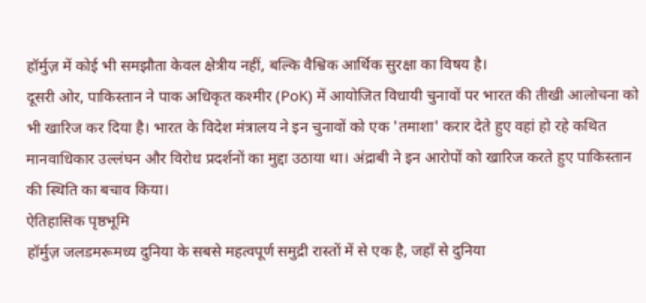हॉर्मुज़ में कोई भी समझौता केवल क्षेत्रीय नहीं, बल्कि वैश्विक आर्थिक सुरक्षा का विषय है।
दूसरी ओर, पाकिस्तान ने पाक अधिकृत कश्मीर (PoK) में आयोजित विधायी चुनावों पर भारत की तीखी आलोचना को भी खारिज कर दिया है। भारत के विदेश मंत्रालय ने इन चुनावों को एक 'तमाशा' करार देते हुए वहां हो रहे कथित मानवाधिकार उल्लंघन और विरोध प्रदर्शनों का मुद्दा उठाया था। अंद्राबी ने इन आरोपों को खारिज करते हुए पाकिस्तान की स्थिति का बचाव किया।
ऐतिहासिक पृष्ठभूमि
हॉर्मुज़ जलडमरूमध्य दुनिया के सबसे महत्वपूर्ण समुद्री रास्तों में से एक है, जहाँ से दुनिया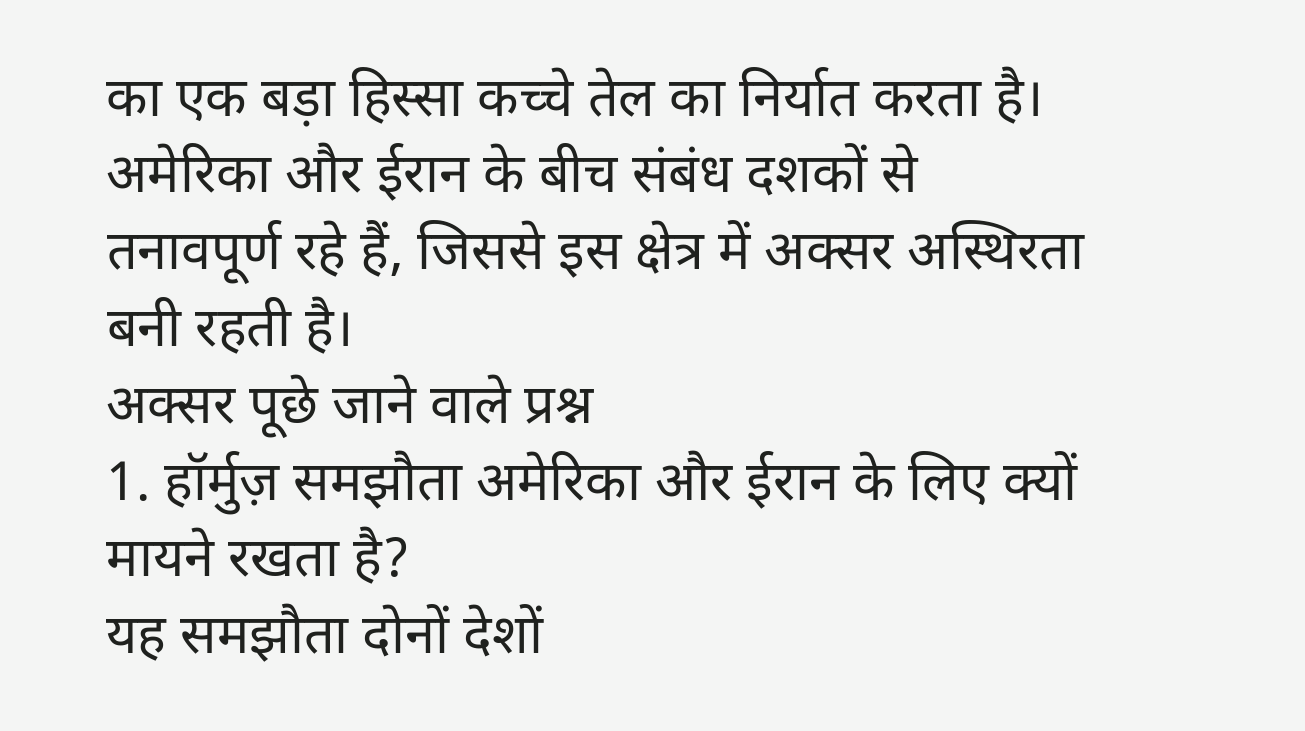का एक बड़ा हिस्सा कच्चे तेल का निर्यात करता है। अमेरिका और ईरान के बीच संबंध दशकों से तनावपूर्ण रहे हैं, जिससे इस क्षेत्र में अक्सर अस्थिरता बनी रहती है।
अक्सर पूछे जाने वाले प्रश्न
1. हॉर्मुज़ समझौता अमेरिका और ईरान के लिए क्यों मायने रखता है?
यह समझौता दोनों देशों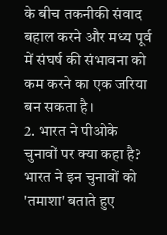के बीच तकनीकी संवाद बहाल करने और मध्य पूर्व में संघर्ष की संभावना को कम करने का एक जरिया बन सकता है।
2. भारत ने पीओके चुनावों पर क्या कहा है?
भारत ने इन चुनावों को 'तमाशा' बताते हुए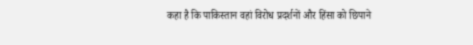कहा है कि पाकिस्तान वहां विरोध प्रदर्शनों और हिंसा को छिपाने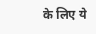के लिए ये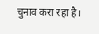चुनाव करा रहा है।